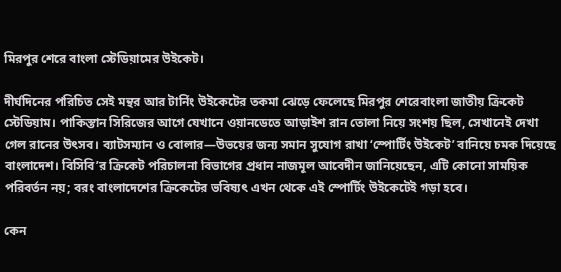মিরপুর শেরে বাংলা স্টেডিয়ামের উইকেট।

দীর্ঘদিনের পরিচিত সেই মন্থর আর টার্নিং উইকেটের তকমা ঝেড়ে ফেলেছে মিরপুর শেরেবাংলা জাতীয় ক্রিকেট স্টেডিয়াম। পাকিস্তান সিরিজের আগে যেখানে ওয়ানডেতে আড়াইশ রান তোলা নিয়ে সংশয় ছিল, সেখানেই দেখা গেল রানের উৎসব। ব্যাটসম্যান ও বোলার—উভয়ের জন্য সমান সুযোগ রাখা ‘স্পোর্টিং উইকেট’ বানিয়ে চমক দিয়েছে বাংলাদেশ। বিসিবি’র ক্রিকেট পরিচালনা বিভাগের প্রধান নাজমূল আবেদীন জানিয়েছেন, এটি কোনো সাময়িক পরিবর্তন নয়; বরং বাংলাদেশের ক্রিকেটের ভবিষ্যৎ এখন থেকে এই স্পোর্টিং উইকেটেই গড়া হবে।

কেন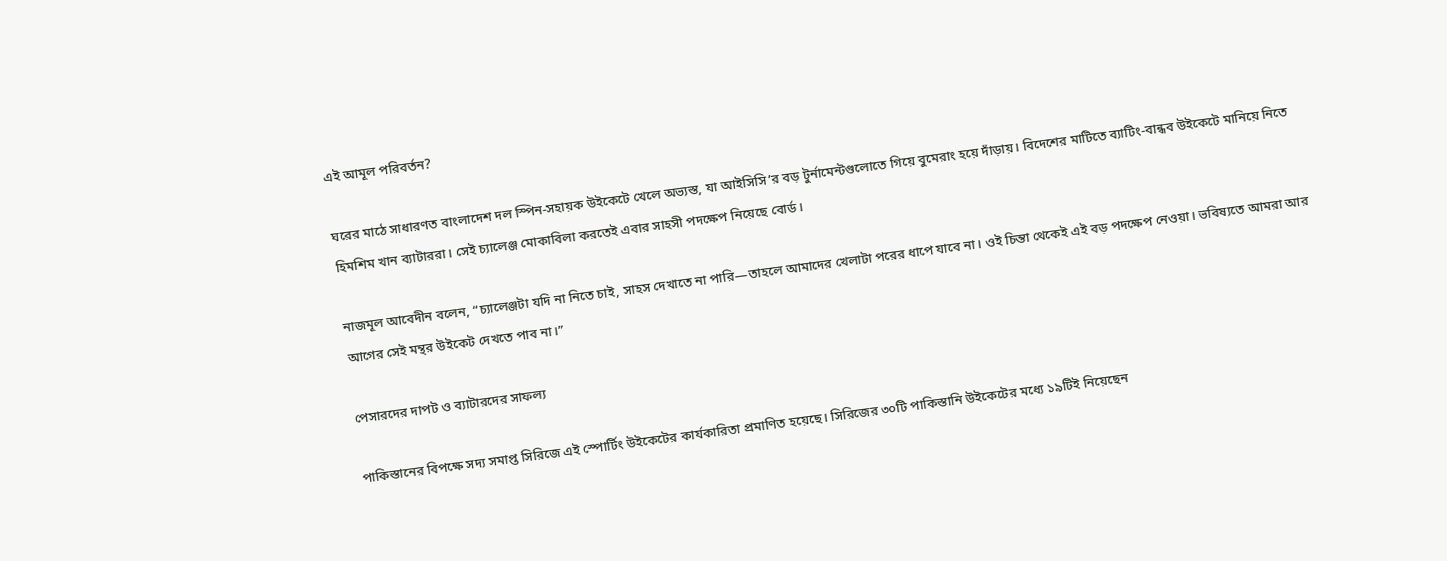এই আমূল পরিবর্তন?

ঘরের মাঠে সাধারণত বাংলাদেশ দল স্পিন-সহায়ক উইকেটে খেলে অভ্যস্ত, যা আইসিসি’র বড় টুর্নামেন্টগুলোতে গিয়ে বুমেরাং হয়ে দাঁড়ায়। বিদেশের মাটিতে ব্যাটিং-বান্ধব উইকেটে মানিয়ে নিতে হিমশিম খান ব্যাটাররা। সেই চ্যালেঞ্জ মোকাবিলা করতেই এবার সাহসী পদক্ষেপ নিয়েছে বোর্ড।

নাজমূল আবেদীন বলেন, “চ্যালেঞ্জটা যদি না নিতে চাই, সাহস দেখাতে না পারি—তাহলে আমাদের খেলাটা পরের ধাপে যাবে না। ওই চিন্তা থেকেই এই বড় পদক্ষেপ নেওয়া। ভবিষ্যতে আমরা আর আগের সেই মন্থর উইকেট দেখতে পাব না।”

পেসারদের দাপট ও ব্যাটারদের সাফল্য

পাকিস্তানের বিপক্ষে সদ্য সমাপ্ত সিরিজে এই স্পোর্টিং উইকেটের কার্যকারিতা প্রমাণিত হয়েছে। সিরিজের ৩০টি পাকিস্তানি উইকেটের মধ্যে ১৯টিই নিয়েছেন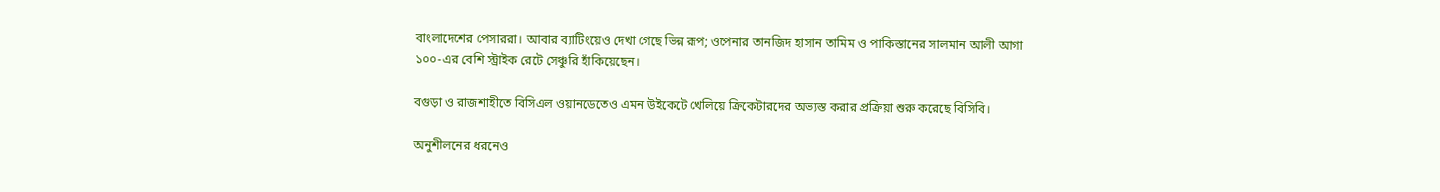বাংলাদেশের পেসাররা। আবার ব্যাটিংয়েও দেখা গেছে ভিন্ন রূপ; ওপেনার তানজিদ হাসান তামিম ও পাকিস্তানের সালমান আলী আগা ১০০-এর বেশি স্ট্রাইক রেটে সেঞ্চুরি হাঁকিয়েছেন।

বগুড়া ও রাজশাহীতে বিসিএল ওয়ানডেতেও এমন উইকেটে খেলিয়ে ক্রিকেটারদের অভ্যস্ত করার প্রক্রিয়া শুরু করেছে বিসিবি।

অনুশীলনের ধরনেও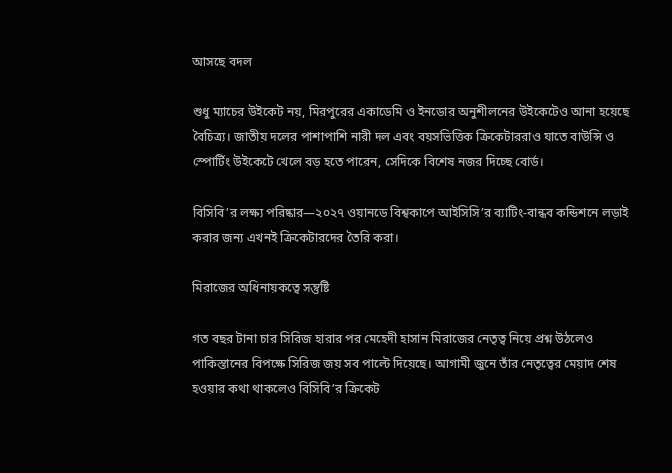আসছে বদল

শুধু ম্যাচের উইকেট নয়, মিরপুরের একাডেমি ও ইনডোর অনুশীলনের উইকেটেও আনা হয়েছে বৈচিত্র্য। জাতীয় দলের পাশাপাশি নারী দল এবং বয়সভিত্তিক ক্রিকেটাররাও যাতে বাউন্সি ও স্পোর্টিং উইকেটে খেলে বড় হতে পারেন, সেদিকে বিশেষ নজর দিচ্ছে বোর্ড।

বিসিবি’র লক্ষ্য পরিষ্কার—২০২৭ ওয়ানডে বিশ্বকাপে আইসিসি’র ব্যাটিং-বান্ধব কন্ডিশনে লড়াই করার জন্য এখনই ক্রিকেটারদের তৈরি করা।

মিরাজের অধিনায়কত্বে সন্তুষ্টি

গত বছর টানা চার সিরিজ হারার পর মেহেদী হাসান মিরাজের নেতৃত্ব নিয়ে প্রশ্ন উঠলেও পাকিস্তানের বিপক্ষে সিরিজ জয় সব পাল্টে দিয়েছে। আগামী জুনে তাঁর নেতৃত্বের মেয়াদ শেষ হওয়ার কথা থাকলেও বিসিবি’র ক্রিকেট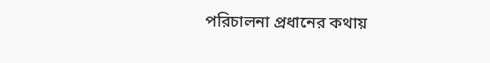পরিচালনা প্রধানের কথায়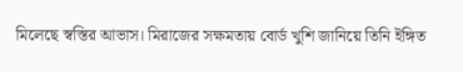মিলেছে স্বস্তির আভাস। মিরাজের সক্ষমতায় বোর্ড খুশি জানিয়ে তিনি ইঙ্গিত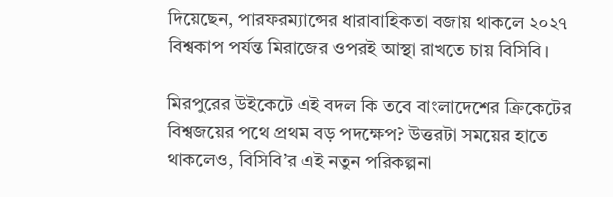দিয়েছেন, পারফরম্যান্সের ধারাবাহিকতা বজায় থাকলে ২০২৭ বিশ্বকাপ পর্যন্ত মিরাজের ওপরই আস্থা রাখতে চায় বিসিবি।

মিরপুরের উইকেটে এই বদল কি তবে বাংলাদেশের ক্রিকেটের বিশ্বজয়ের পথে প্রথম বড় পদক্ষেপ? উত্তরটা সময়ের হাতে থাকলেও, বিসিবি’র এই নতুন পরিকল্পনা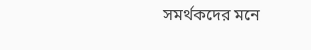সমর্থকদের মনে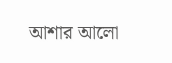আশার আলো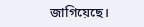জাগিয়েছে।